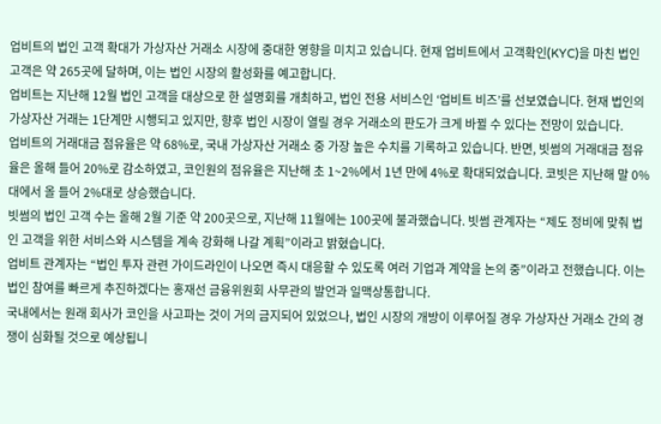업비트의 법인 고객 확대가 가상자산 거래소 시장에 중대한 영향을 미치고 있습니다. 현재 업비트에서 고객확인(KYC)을 마친 법인 고객은 약 265곳에 달하며, 이는 법인 시장의 활성화를 예고합니다.
업비트는 지난해 12월 법인 고객을 대상으로 한 설명회를 개최하고, 법인 전용 서비스인 ‘업비트 비즈’를 선보였습니다. 현재 법인의 가상자산 거래는 1단계만 시행되고 있지만, 향후 법인 시장이 열릴 경우 거래소의 판도가 크게 바뀔 수 있다는 전망이 있습니다.
업비트의 거래대금 점유율은 약 68%로, 국내 가상자산 거래소 중 가장 높은 수치를 기록하고 있습니다. 반면, 빗썸의 거래대금 점유율은 올해 들어 20%로 감소하였고, 코인원의 점유율은 지난해 초 1~2%에서 1년 만에 4%로 확대되었습니다. 코빗은 지난해 말 0%대에서 올 들어 2%대로 상승했습니다.
빗썸의 법인 고객 수는 올해 2월 기준 약 200곳으로, 지난해 11월에는 100곳에 불과했습니다. 빗썸 관계자는 “제도 정비에 맞춰 법인 고객을 위한 서비스와 시스템을 계속 강화해 나갈 계획”이라고 밝혔습니다.
업비트 관계자는 “법인 투자 관련 가이드라인이 나오면 즉시 대응할 수 있도록 여러 기업과 계약을 논의 중”이라고 전했습니다. 이는 법인 참여를 빠르게 추진하겠다는 홍재선 금융위원회 사무관의 발언과 일맥상통합니다.
국내에서는 원래 회사가 코인을 사고파는 것이 거의 금지되어 있었으나, 법인 시장의 개방이 이루어질 경우 가상자산 거래소 간의 경쟁이 심화될 것으로 예상됩니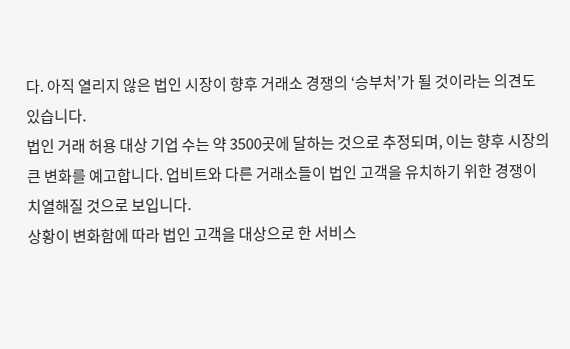다. 아직 열리지 않은 법인 시장이 향후 거래소 경쟁의 ‘승부처’가 될 것이라는 의견도 있습니다.
법인 거래 허용 대상 기업 수는 약 3500곳에 달하는 것으로 추정되며, 이는 향후 시장의 큰 변화를 예고합니다. 업비트와 다른 거래소들이 법인 고객을 유치하기 위한 경쟁이 치열해질 것으로 보입니다.
상황이 변화함에 따라 법인 고객을 대상으로 한 서비스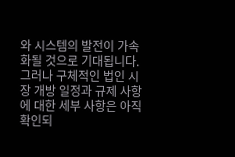와 시스템의 발전이 가속화될 것으로 기대됩니다. 그러나 구체적인 법인 시장 개방 일정과 규제 사항에 대한 세부 사항은 아직 확인되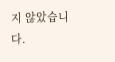지 않았습니다.